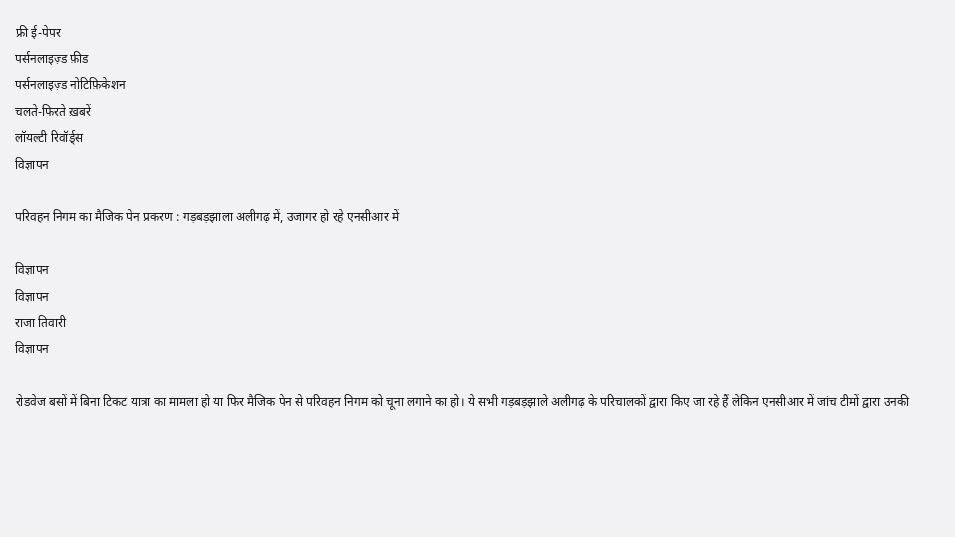फ्री ई-पेपर
पर्सनलाइज़्ड फ़ीड
पर्सनलाइज़्ड नोटिफ़िकेशन
चलते-फिरते ख़बरें
लॉयल्टी रिवॉर्ड्स
विज्ञापन

परिवहन निगम का मैजिक पेन प्रकरण : गड़बड़झाला अलीगढ़ में, उजागर हो रहे एनसीआर में

विज्ञापन
विज्ञापन
राजा तिवारी
विज्ञापन

रोडवेज बसों में बिना टिकट यात्रा का मामला हो या फिर मैजिक पेन से परिवहन निगम को चूना लगाने का हो। ये सभी गड़बड़झाले अलीगढ़ के परिचालकों द्वारा किए जा रहे हैं लेकिन एनसीआर में जांच टीमों द्वारा उनकी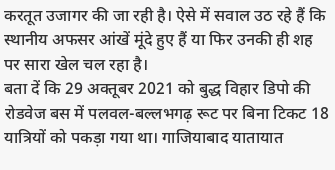करतूत उजागर की जा रही है। ऐसे में सवाल उठ रहे हैं कि स्थानीय अफसर आंखें मूंदे हुए हैं या फिर उनकी ही शह पर सारा खेल चल रहा है।
बता दें कि 29 अक्तूबर 2021 को बुद्ध विहार डिपो की रोडवेज बस में पलवल-बल्लभगढ़ रूट पर बिना टिकट 18 यात्रियों को पकड़ा गया था। गाजियाबाद यातायात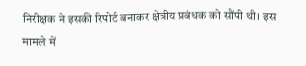निरीक्षक ने इसकी रिपोर्ट बनाकर क्षेत्रीय प्रबंधक को सौंपी थी। इस मामले में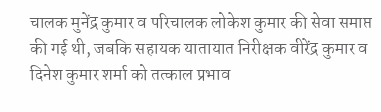चालक मुनेंद्र कुमार व परिचालक लोकेश कुमार की सेवा समाप्त की गई थी, जबकि सहायक यातायात निरीक्षक वीरेंद्र कुमार व दिनेश कुमार शर्मा को तत्काल प्रभाव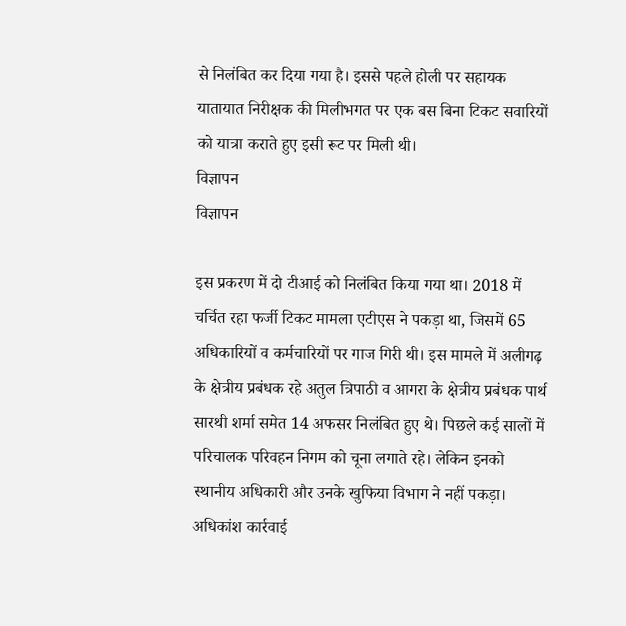से निलंबित कर दिया गया है। इससे पहले होली पर सहायक यातायात निरीक्षक की मिलीभगत पर एक बस बिना टिकट सवारियों को यात्रा कराते हुए इसी रूट पर मिली थी।
विज्ञापन
विज्ञापन

इस प्रकरण में दो टीआई को निलंबित किया गया था। 2018 में चर्चित रहा फर्जी टिकट मामला एटीएस ने पकड़ा था, जिसमें 65 अधिकारियों व कर्मचारियों पर गाज गिरी थी। इस मामले में अलीगढ़ के क्षेत्रीय प्रबंधक रहे अतुल त्रिपाठी व आगरा के क्षेत्रीय प्रबंधक पार्थ सारथी शर्मा समेत 14 अफसर निलंबित हुए थे। पिछले कई सालों में परिचालक परिवहन निगम को चूना लगाते रहे। लेकिन इनको स्थानीय अधिकारी और उनके खुफिया विभाग ने नहीं पकड़ा। अधिकांश कार्रवाई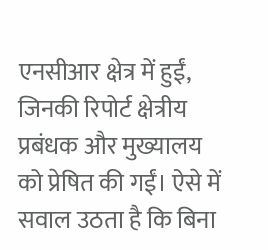एनसीआर क्षेत्र में हुईं, जिनकी रिपोर्ट क्षेत्रीय प्रबंधक और मुख्यालय को प्रेषित की गईं। ऐसे में सवाल उठता है कि बिना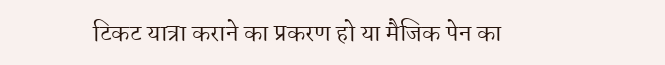टिकट यात्रा कराने का प्रकरण हो या मैजिक पेन का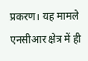प्रकरण। यह मामले एनसीआर क्षेत्र में ही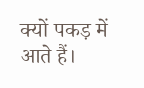क्यों पकड़ में आते हैं।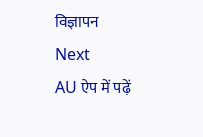विज्ञापन
Next
AU ऐप में पढ़ें